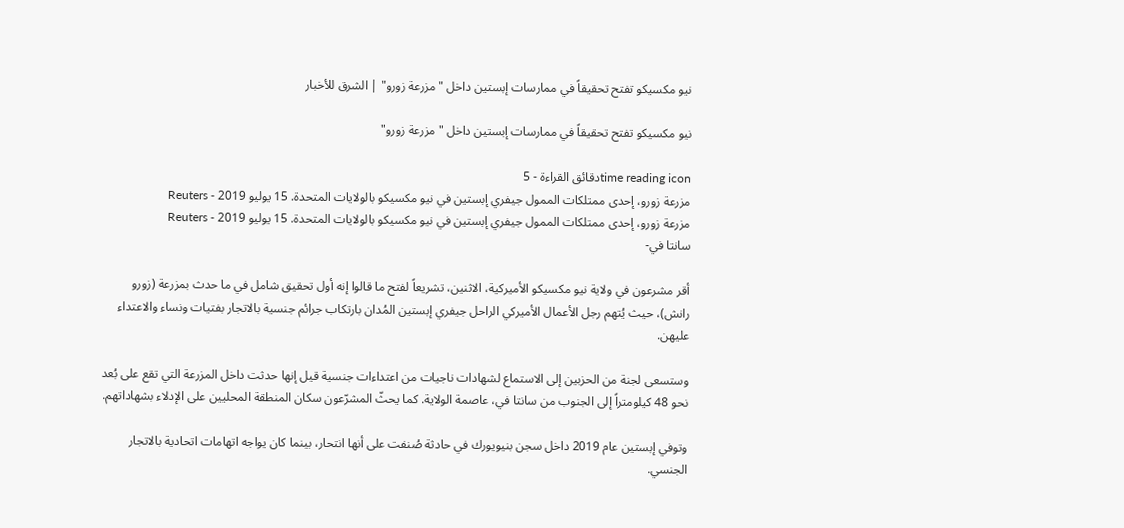نيو مكسيكو تفتح تحقيقاً في ممارسات إبستين داخل "مزرعة زورو" | الشرق للأخبار

نيو مكسيكو تفتح تحقيقاً في ممارسات إبستين داخل "مزرعة زورو"

time reading iconدقائق القراءة - 5
مزرعة زورو، إحدى ممتلكات الممول جيفري إبستين في نيو مكسيكو بالولايات المتحدة. 15 يوليو 2019 - Reuters
مزرعة زورو، إحدى ممتلكات الممول جيفري إبستين في نيو مكسيكو بالولايات المتحدة. 15 يوليو 2019 - Reuters
سانتا في-

أقر مشرعون في ولاية نيو مكسيكو الأميركية، الاثنين، تشريعاً لفتح ما قالوا إنه أول تحقيق شامل في ما حدث بمزرعة (زورو رانش)، حيث يُتهم رجل الأعمال الأميركي الراحل جيفري إبستين المُدان بارتكاب جرائم جنسية بالاتجار بفتيات ونساء والاعتداء عليهن.

وستسعى لجنة من الحزبين إلى الاستماع لشهادات ناجيات من اعتداءات جنسية قيل إنها حدثت داخل المزرعة التي تقع على بُعد نحو 48 كيلومتراً إلى الجنوب من سانتا في، عاصمة الولاية. كما يحثّ المشرّعون سكان المنطقة المحليين على الإدلاء بشهاداتهم.

وتوفي إبستين عام 2019 داخل سجن بنيويورك في حادثة صُنفت على أنها انتحار، بينما كان يواجه اتهامات اتحادية بالاتجار الجنسي.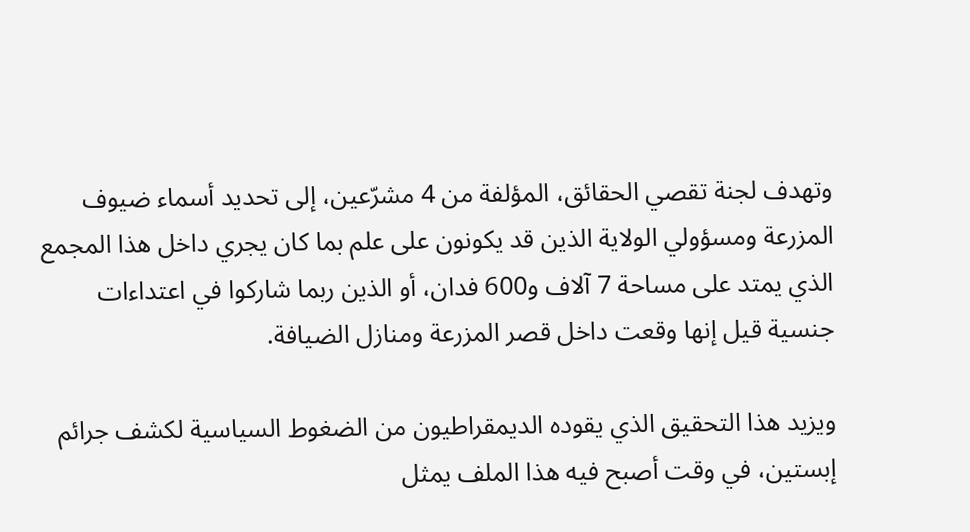وتهدف لجنة تقصي الحقائق، المؤلفة من 4 مشرّعين، إلى تحديد أسماء ضيوف المزرعة ومسؤولي الولاية الذين قد يكونون على علم بما كان يجري داخل هذا المجمع الذي يمتد على مساحة 7 آلاف و600 فدان، أو الذين ربما شاركوا في اعتداءات جنسية قيل إنها وقعت داخل قصر المزرعة ومنازل الضيافة.

ويزيد هذا التحقيق الذي يقوده الديمقراطيون من الضغوط السياسية لكشف جرائم إبستين، في وقت أصبح فيه هذا الملف يمثل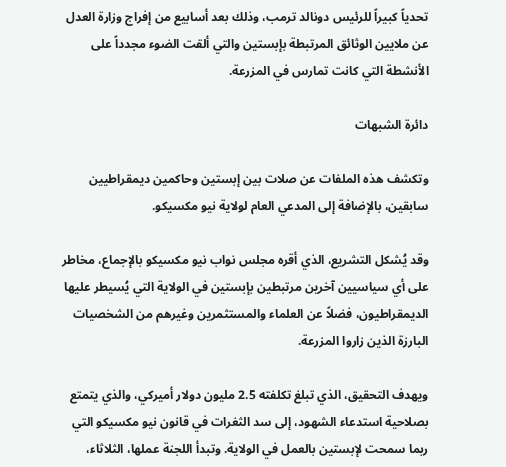تحدياً كبيراً للرئيس دونالد ترمب، وذلك بعد أسابيع من إفراج وزارة العدل عن ملايين الوثائق المرتبطة بإبستين والتي ألقت الضوء مجدداً على الأنشطة التي كانت تمارس في المزرعة.

دائرة الشبهات

وتكشف هذه الملفات عن صلات بين إبستين وحاكمين ديمقراطيين سابقين، بالإضافة إلى المدعي العام لولاية نيو مكسيكو.

وقد يُشكل التشريع، الذي أقره مجلس نواب نيو مكسيكو بالإجماع، مخاطر على أي سياسيين آخرين مرتبطين بإبستين في الولاية التي يُسيطر عليها الديمقراطيون، فضلاً عن العلماء والمستثمرين وغيرهم من الشخصيات البارزة الذين زاروا المزرعة.

ويهدف التحقيق، الذي تبلغ تكلفته 2.5 مليون دولار أميركي، والذي يتمتع بصلاحية استدعاء الشهود، إلى سد الثغرات في قانون نيو مكسيكو التي ربما سمحت لإبستين بالعمل في الولاية. وتبدأ اللجنة عملها، الثلاثاء،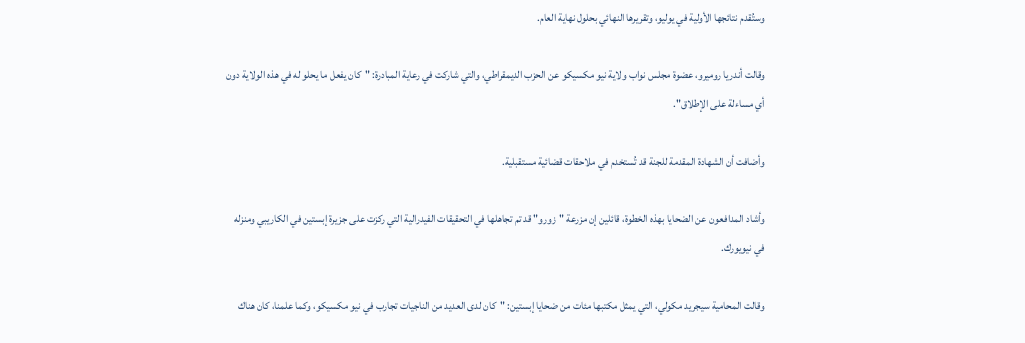وستُقدم نتائجها الأولية في يوليو، وتقريرها النهائي بحلول نهاية العام.

وقالت أندريا روميرو، عضوة مجلس نواب ولاية نيو مكسيكو عن الحزب الديمقراطي، والتي شاركت في رعاية المبادرة: "كان يفعل ما يحلو له في هذه الولاية دون أي مساءلة على الإطلاق".

وأضافت أن الشهادة المقدمة للجنة قد تُستخدم في ملاحقات قضائية مستقبلية.

وأشاد المدافعون عن الضحايا بهذه الخطوة، قائلين إن مزرعة "زورو" قد تم تجاهلها في التحقيقات الفيدرالية التي ركزت على جزيرة إبستين في الكاريبي ومنزله في نيويورك.

وقالت المحامية سيجريد مكولي، التي يمثل مكتبها مئات من ضحايا إبستين: "كان لدى العديد من الناجيات تجارب في نيو مكسيكو، وكما علمنا، كان هناك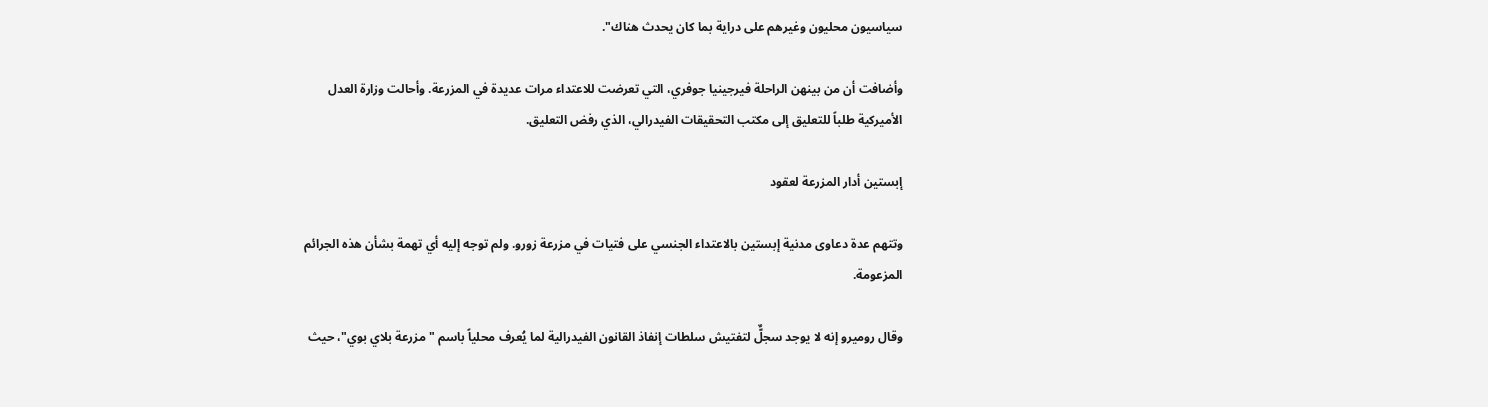سياسيون محليون وغيرهم على دراية بما كان يحدث هناك".

وأضافت أن من بينهن الراحلة فيرجينيا جوفري، التي تعرضت للاعتداء مرات عديدة في المزرعة. وأحالت وزارة العدل الأميركية طلباً للتعليق إلى مكتب التحقيقات الفيدرالي، الذي رفض التعليق.

إبستين أدار المزرعة لعقود

وتتهم عدة دعاوى مدنية إبستين بالاعتداء الجنسي على فتيات في مزرعة زورو. ولم توجه إليه أي تهمة بشأن هذه الجرائم المزعومة.

وقال روميرو إنه لا يوجد سجلٌّ لتفتيش سلطات إنفاذ القانون الفيدرالية لما يُعرف محلياً باسم "مزرعة بلاي بوي"، حيث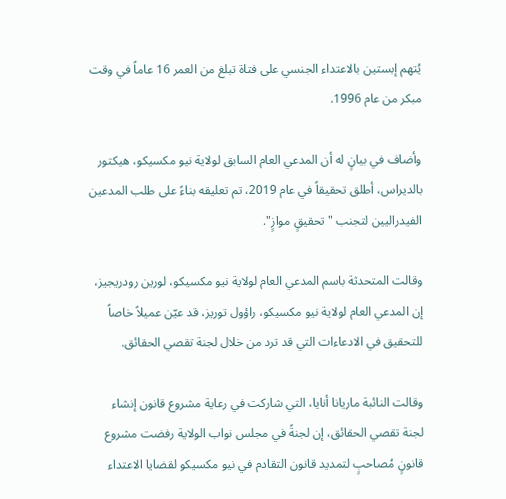يُتهم إبستين بالاعتداء الجنسي على فتاة تبلغ من العمر 16 عاماً في وقت مبكر من عام 1996.

وأضاف في بيانٍ له أن المدعي العام السابق لولاية نيو مكسيكو، هيكتور بالديراس، أطلق تحقيقاً في عام 2019، تم تعليقه بناءً على طلب المدعين الفيدراليين لتجنب "تحقيقٍ موازٍ".

وقالت المتحدثة باسم المدعي العام لولاية نيو مكسيكو، لورين رودريجيز، إن المدعي العام لولاية نيو مكسيكو، راؤول توريز، قد عيّن عميلاً خاصاً للتحقيق في الادعاءات التي قد ترد من خلال لجنة تقصي الحقائق.

وقالت النائبة ماريانا أنايا، التي شاركت في رعاية مشروع قانون إنشاء لجنة تقصي الحقائق، إن لجنةً في مجلس نواب الولاية رفضت مشروع قانونٍ مُصاحبٍ لتمديد قانون التقادم في نيو مكسيكو لقضايا الاعتداء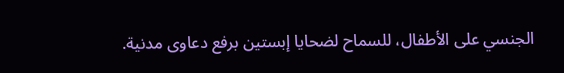الجنسي على الأطفال، للسماح لضحايا إبستين برفع دعاوى مدنية.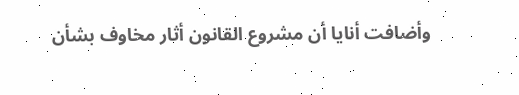وأضافت أنايا أن مشروع القانون أثار مخاوف بشأن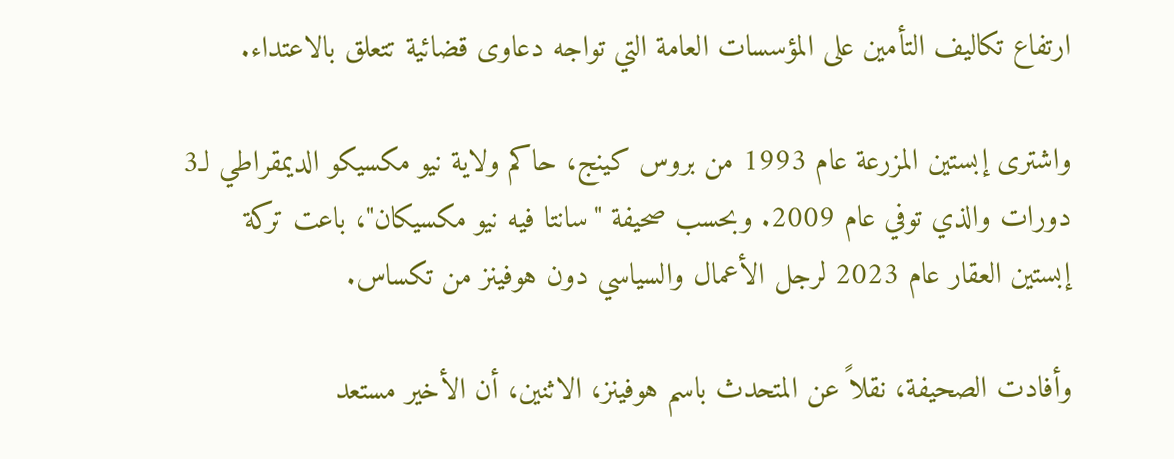ارتفاع تكاليف التأمين على المؤسسات العامة التي تواجه دعاوى قضائية تتعلق بالاعتداء.

واشترى إبستين المزرعة عام 1993 من بروس كينج، حاكم ولاية نيو مكسيكو الديمقراطي لـ3 دورات والذي توفي عام 2009. وبحسب صحيفة "سانتا فيه نيو مكسيكان"، باعت تركة إبستين العقار عام 2023 لرجل الأعمال والسياسي دون هوفينز من تكساس.

وأفادت الصحيفة، نقلاً عن المتحدث باسم هوفينز، الاثنين، أن الأخير مستعد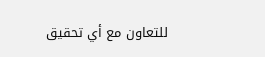للتعاون مع أي تحقيق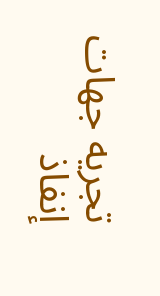تجريه جهات إنفاذ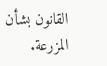القانون بشأن المزرعة.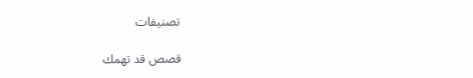تصنيفات

قصص قد تهمك